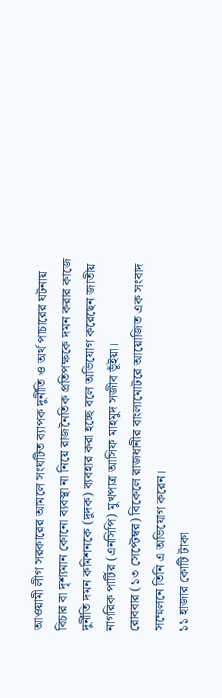আওয়ামী লীগ সরকারের আমলে সংঘটিত ব্যাপক দুর্নীতি ও অর্থ পাচারের ঘটনায় বিচার বা দৃশ্যমান কোনো ব্যবস্থা না নিয়ে রাজনৈতিক প্রতিপক্ষকে দমন করার কাজে দুর্নীতি দমন কমিশনকে (দুদক) ব্যবহার করা হচ্ছে বলে অভিযোগ করেছেন জাতীয় নাগরিক পার্টির (এনসিপি) মুখপাত্র আসিফ মাহমুদ সজীব ভূঁইয়া।
রোববার (১৩ সেপ্টেম্বর) বিকেলে রাজধানীর বাংলামোটরে আয়োজিত এক সংবাদ সম্মেলনে তিনি এ অভিযোগ করেন।
১১ হাজার কোটি টাকা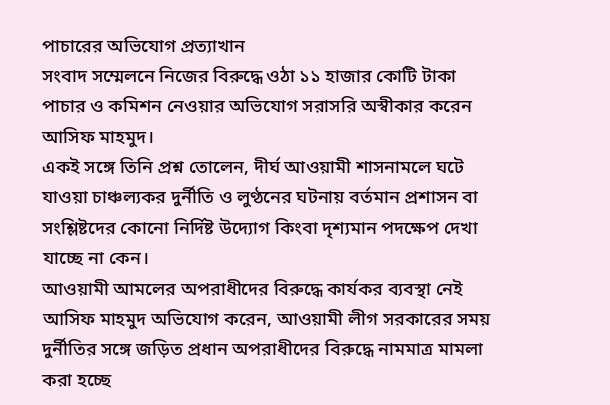পাচারের অভিযোগ প্রত্যাখান
সংবাদ সম্মেলনে নিজের বিরুদ্ধে ওঠা ১১ হাজার কোটি টাকা পাচার ও কমিশন নেওয়ার অভিযোগ সরাসরি অস্বীকার করেন আসিফ মাহমুদ।
একই সঙ্গে তিনি প্রশ্ন তোলেন, দীর্ঘ আওয়ামী শাসনামলে ঘটে যাওয়া চাঞ্চল্যকর দুর্নীতি ও লুণ্ঠনের ঘটনায় বর্তমান প্রশাসন বা সংশ্লিষ্টদের কোনো নির্দিষ্ট উদ্যোগ কিংবা দৃশ্যমান পদক্ষেপ দেখা যাচ্ছে না কেন।
আওয়ামী আমলের অপরাধীদের বিরুদ্ধে কার্যকর ব্যবস্থা নেই
আসিফ মাহমুদ অভিযোগ করেন, আওয়ামী লীগ সরকারের সময় দুর্নীতির সঙ্গে জড়িত প্রধান অপরাধীদের বিরুদ্ধে নামমাত্র মামলা করা হচ্ছে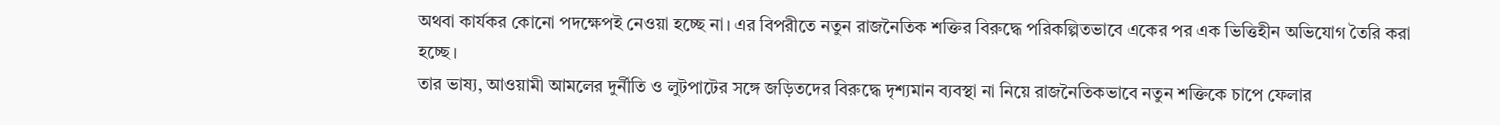অথবা কার্যকর কোনো পদক্ষেপই নেওয়া হচ্ছে না। এর বিপরীতে নতুন রাজনৈতিক শক্তির বিরুদ্ধে পরিকল্পিতভাবে একের পর এক ভিত্তিহীন অভিযোগ তৈরি করা হচ্ছে।
তার ভাষ্য, আওয়ামী আমলের দুর্নীতি ও লুটপাটের সঙ্গে জড়িতদের বিরুদ্ধে দৃশ্যমান ব্যবস্থা না নিয়ে রাজনৈতিকভাবে নতুন শক্তিকে চাপে ফেলার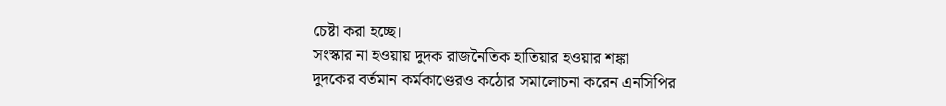চেষ্টা করা হচ্ছে।
সংস্কার না হওয়ায় দুদক রাজনৈতিক হাতিয়ার হওয়ার শঙ্কা
দুদকের বর্তমান কর্মকাণ্ডেরও কঠোর সমালোচনা করেন এনসিপির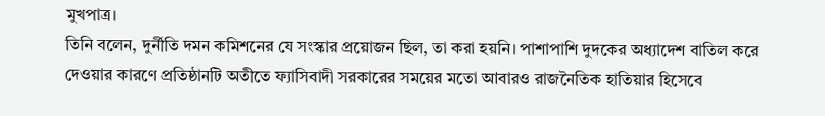মুখপাত্র।
তিনি বলেন, দুর্নীতি দমন কমিশনের যে সংস্কার প্রয়োজন ছিল, তা করা হয়নি। পাশাপাশি দুদকের অধ্যাদেশ বাতিল করে দেওয়ার কারণে প্রতিষ্ঠানটি অতীতে ফ্যাসিবাদী সরকারের সময়ের মতো আবারও রাজনৈতিক হাতিয়ার হিসেবে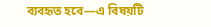ব্যবহৃত হবে—এ বিষয়টি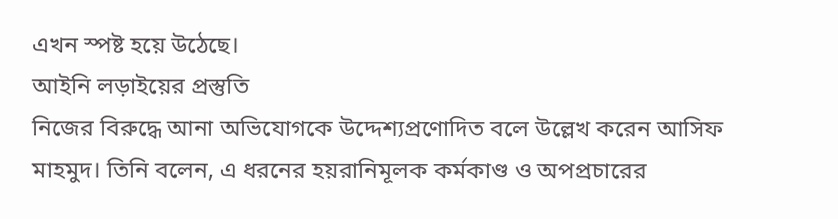এখন স্পষ্ট হয়ে উঠেছে।
আইনি লড়াইয়ের প্রস্তুতি
নিজের বিরুদ্ধে আনা অভিযোগকে উদ্দেশ্যপ্রণোদিত বলে উল্লেখ করেন আসিফ মাহমুদ। তিনি বলেন, এ ধরনের হয়রানিমূলক কর্মকাণ্ড ও অপপ্রচারের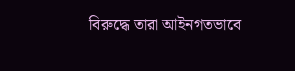বিরুদ্ধে তারা আইনগতভাবে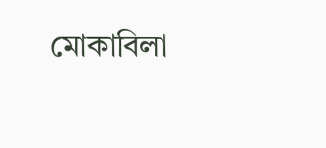মোকাবিলা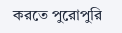করতে পুরোপুরি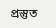প্রস্তুত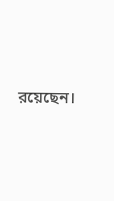রয়েছেন।